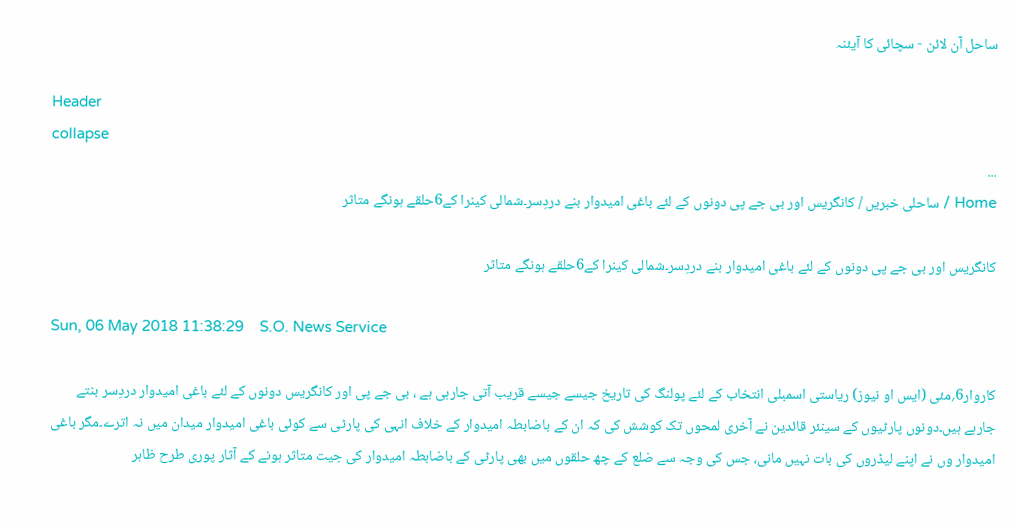ساحل آن لائن - سچائی کا آیئنہ

Header
collapse
...
Home / ساحلی خبریں / کانگریس اور بی جے پی دونوں کے لئے باغی امیدوار بنے دردِسر۔شمالی کینرا کے6حلقے ہونگے متاثر

کانگریس اور بی جے پی دونوں کے لئے باغی امیدوار بنے دردِسر۔شمالی کینرا کے6حلقے ہونگے متاثر

Sun, 06 May 2018 11:38:29    S.O. News Service

کاروار6؍مئی (ایس او نیوز) ریاستی اسمبلی انتخاب کے لئے پولنگ کی تاریخ جیسے جیسے قریب آتی جارہی ہے ، بی جے پی اور کانگریس دونوں کے لئے باغی امیدوار دردِسر بنتے جارہے ہیں۔دونوں پارٹیوں کے سینئر قائدین نے آخری لمحوں تک کوشش کی کہ ان کے باضابطہ امیدوار کے خلاف انہی کی پارٹی سے کوئی باغی امیدوار میدان میں نہ اترے۔مگر باغی امیدوار وں نے اپنے لیڈروں کی بات نہیں مانی، جس کی وجہ سے ضلع کے چھ حلقوں میں بھی پارٹی کے باضابطہ امیدوار کی جیت متاثر ہونے کے آثار پوری طرح ظاہر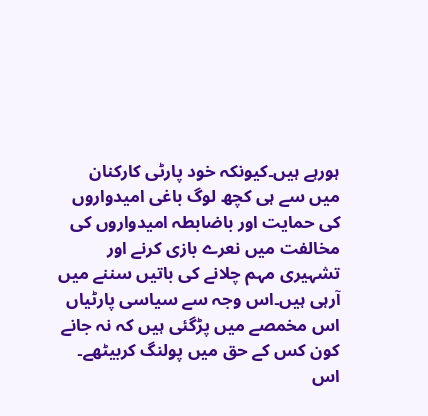ہورہے ہیں۔کیونکہ خود پارٹی کارکنان میں سے ہی کچھ لوگ باغی امیدواروں کی حمایت اور باضابطہ امیدواروں کی مخالفت میں نعرے بازی کرنے اور تشہیری مہم چلانے کی باتیں سننے میں آرہی ہیں۔اس وجہ سے سیاسی پارٹیاں اس مخمصے میں پڑگئی ہیں کہ نہ جانے کون کس کے حق میں پولنگ کربیٹھے۔ اس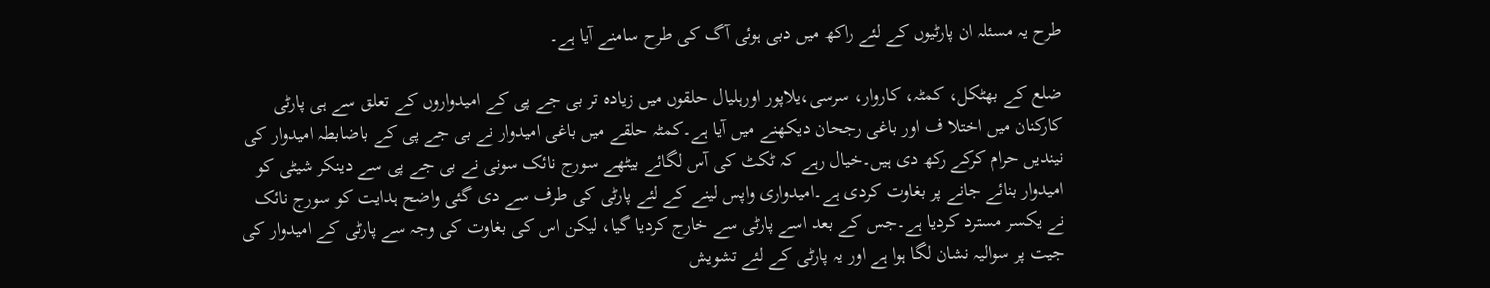طرح یہ مسئلہ ان پارٹیوں کے لئے راکھ میں دبی ہوئی آگ کی طرح سامنے آیا ہے۔

ضلع کے بھٹکل، کمٹہ، کاروار، سرسی،یلاپور اورہلیال حلقوں میں زیادہ تر بی جے پی کے امیدواروں کے تعلق سے ہی پارٹی کارکنان میں اختلا ف اور باغی رجحان دیکھنے میں آیا ہے۔کمٹہ حلقے میں باغی امیدوار نے بی جے پی کے باضابطہ امیدوار کی نیندیں حرام کرکے رکھ دی ہیں۔خیال رہے کہ ٹکٹ کی آس لگائے بیٹھے سورج نائک سونی نے بی جے پی سے دینکر شیٹی کو امیدوار بنائے جانے پر بغاوت کردی ہے۔امیدواری واپس لینے کے لئے پارٹی کی طرف سے دی گئی واضح ہدایت کو سورج نائک نے یکسر مسترد کردیا ہے۔جس کے بعد اسے پارٹی سے خارج کردیا گیا، لیکن اس کی بغاوت کی وجہ سے پارٹی کے امیدوار کی جیت پر سوالیہ نشان لگا ہوا ہے اور یہ پارٹی کے لئے تشویش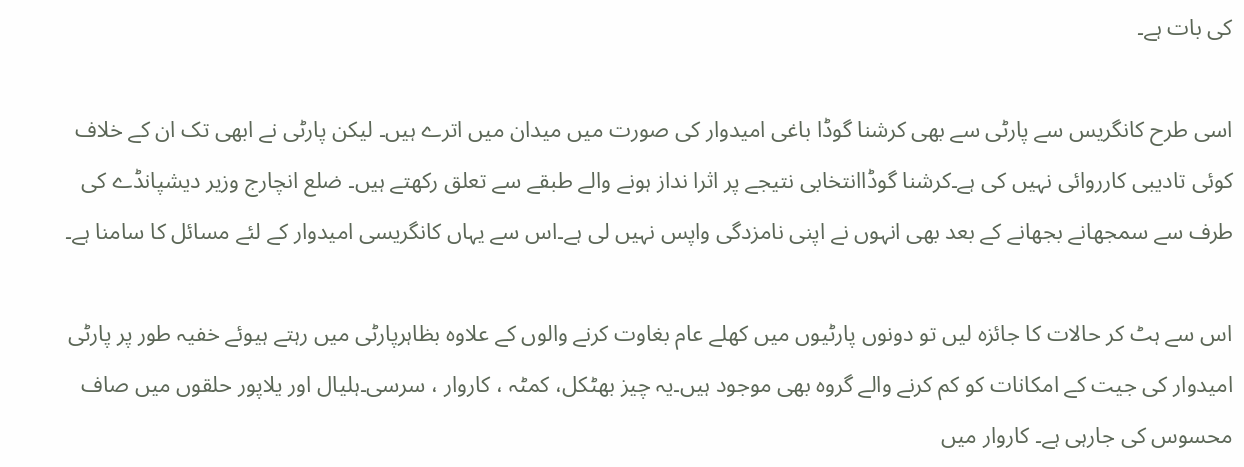کی بات ہے۔

اسی طرح کانگریس سے پارٹی سے بھی کرشنا گوڈا باغی امیدوار کی صورت میں میدان میں اترے ہیں۔ لیکن پارٹی نے ابھی تک ان کے خلاف کوئی تادیبی کارروائی نہیں کی ہے۔کرشنا گوڈاانتخابی نتیجے پر اثرا نداز ہونے والے طبقے سے تعلق رکھتے ہیں۔ ضلع انچارج وزیر دیشپانڈے کی طرف سے سمجھانے بجھانے کے بعد بھی انہوں نے اپنی نامزدگی واپس نہیں لی ہے۔اس سے یہاں کانگریسی امیدوار کے لئے مسائل کا سامنا ہے۔

اس سے ہٹ کر حالات کا جائزہ لیں تو دونوں پارٹیوں میں کھلے عام بغاوت کرنے والوں کے علاوہ بظاہرپارٹی میں رہتے ہیوئے خفیہ طور پر پارٹی امیدوار کی جیت کے امکانات کو کم کرنے والے گروہ بھی موجود ہیں۔یہ چیز بھٹکل، کمٹہ ، کاروار ، سرسی۔ہلیال اور یلاپور حلقوں میں صاف محسوس کی جارہی ہے۔ کاروار میں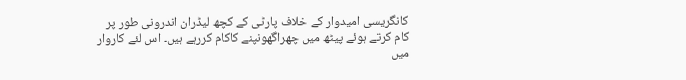کانگریسی امیدوار کے خلاف پارٹی کے کچھ لیڈران اندرونی طور پر کام کرتے ہوئے پیٹھ میں چھراگھونپنے کاکام کررہے ہیں۔ اس لئے کاروار میں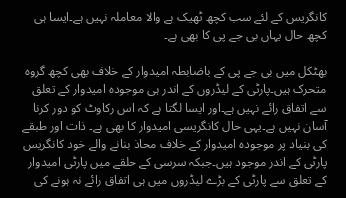کانگریس کے لئے سب کچھ ٹھیک ہے والا معاملہ نہیں ہے۔ایسا ہی کچھ حال یہاں بی جے پی کا بھی ہے۔

بھٹکل میں بی جے پی کے باضابطہ امیدوار کے خلاف بھی کچھ گروہ متحرک ہیں۔پارٹی کے لیڈروں کے اندر ہی موجودہ امیدوار کے تعلق سے اتفاق رائے نہیں ہے۔اور ایسا لگتا ہے کہ اس رکاوٹ کو دور کرنا آسان نہیں ہے۔یہی حال کانگریسی امیدوار کا بھی ہے۔ ذات اور طبقے کی بنیاد پر موجودہ امیدوار کے خلاف محاذ بنانے والے خود کانگریس پارٹی کے اندر موجود ہیں۔جبکہ سرسی کے حلقے میں پارٹی امیدوار کے تعلق سے پارٹی کے بڑے لیڈروں میں ہی اتفاق رائے نہ ہونے کی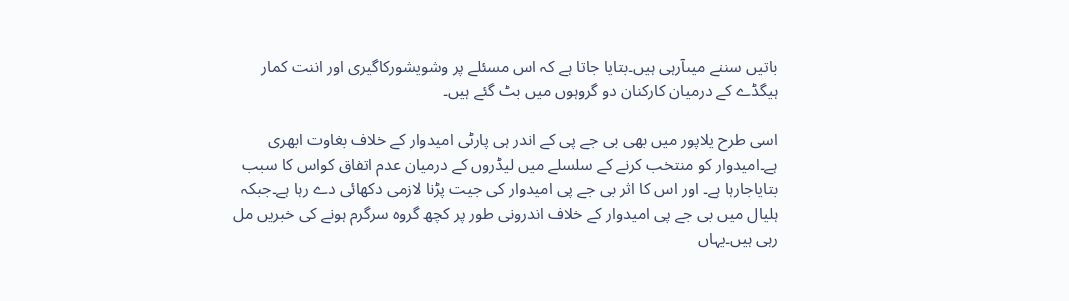باتیں سننے میںآرہی ہیں۔بتایا جاتا ہے کہ اس مسئلے پر وشویشورکاگیری اور اننت کمار ہیگڈے کے درمیان کارکنان دو گروہوں میں بٹ گئے ہیں۔

اسی طرح یلاپور میں بھی بی جے پی کے اندر ہی پارٹی امیدوار کے خلاف بغاوت ابھری ہے۔امیدوار کو منتخب کرنے کے سلسلے میں لیڈروں کے درمیان عدم اتفاق کواس کا سبب بتایاجارہا ہے۔ اور اس کا اثر بی جے پی امیدوار کی جیت پڑنا لازمی دکھائی دے رہا ہے۔جبکہ ہلیال میں بی جے پی امیدوار کے خلاف اندرونی طور پر کچھ گروہ سرگرم ہونے کی خبریں مل رہی ہیں۔یہاں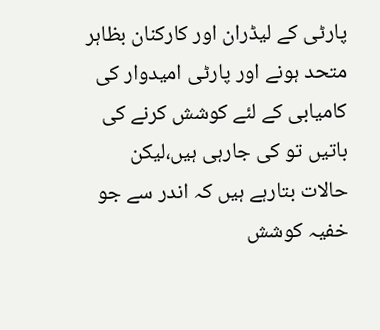پارٹی کے لیڈران اور کارکنان بظاہر متحد ہونے اور پارٹی امیدوار کی کامیابی کے لئے کوشش کرنے کی باتیں تو کی جارہی ہیں،لیکن حالات بتارہے ہیں کہ اندر سے جو خفیہ کوشش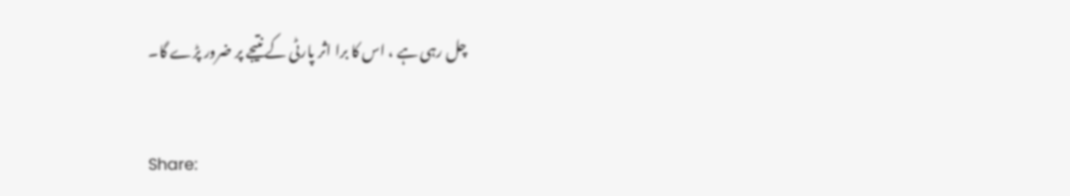چل رہی ہے ، اس کا برا اثر پارٹی کے نتیجے پر ضرور پڑے گا۔


Share: